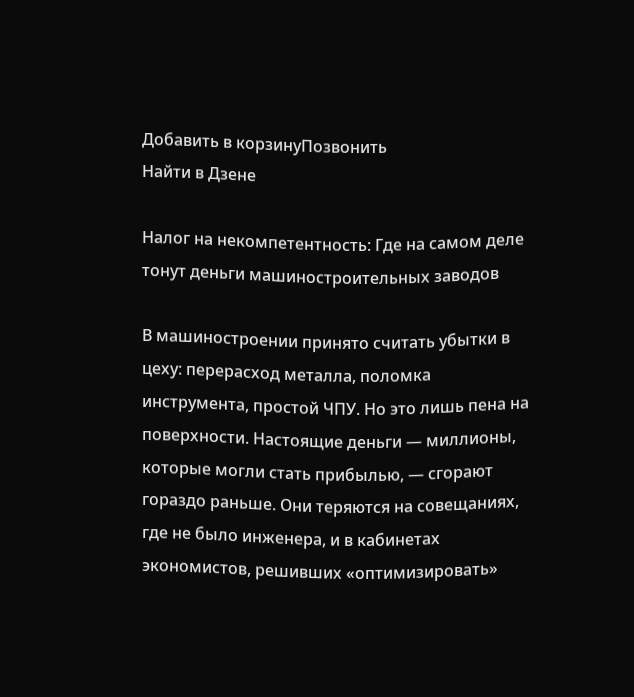Добавить в корзинуПозвонить
Найти в Дзене

Налог на некомпетентность: Где на самом деле тонут деньги машиностроительных заводов

В машиностроении принято считать убытки в цеху: перерасход металла, поломка инструмента, простой ЧПУ. Но это лишь пена на поверхности. Настоящие деньги — миллионы, которые могли стать прибылью, — сгорают гораздо раньше. Они теряются на совещаниях, где не было инженера, и в кабинетах экономистов, решивших «оптимизировать»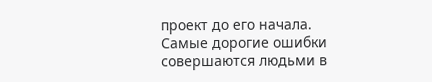проект до его начала. Самые дорогие ошибки совершаются людьми в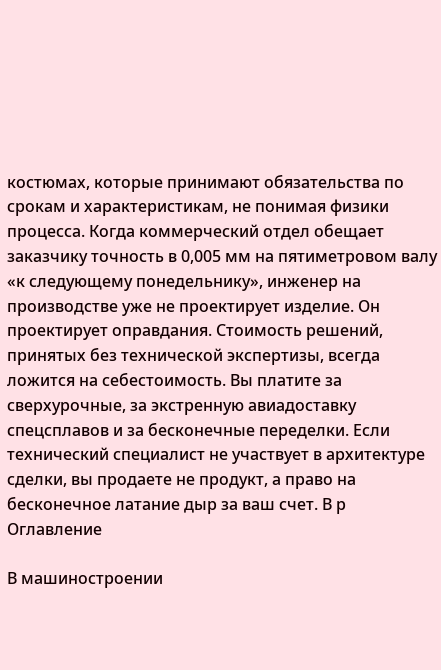костюмах, которые принимают обязательства по срокам и характеристикам, не понимая физики процесса. Когда коммерческий отдел обещает заказчику точность в 0,005 мм на пятиметровом валу «к следующему понедельнику», инженер на производстве уже не проектирует изделие. Он проектирует оправдания. Стоимость решений, принятых без технической экспертизы, всегда ложится на себестоимость. Вы платите за сверхурочные, за экстренную авиадоставку спецсплавов и за бесконечные переделки. Если технический специалист не участвует в архитектуре сделки, вы продаете не продукт, а право на бесконечное латание дыр за ваш счет. В р
Оглавление

В машиностроении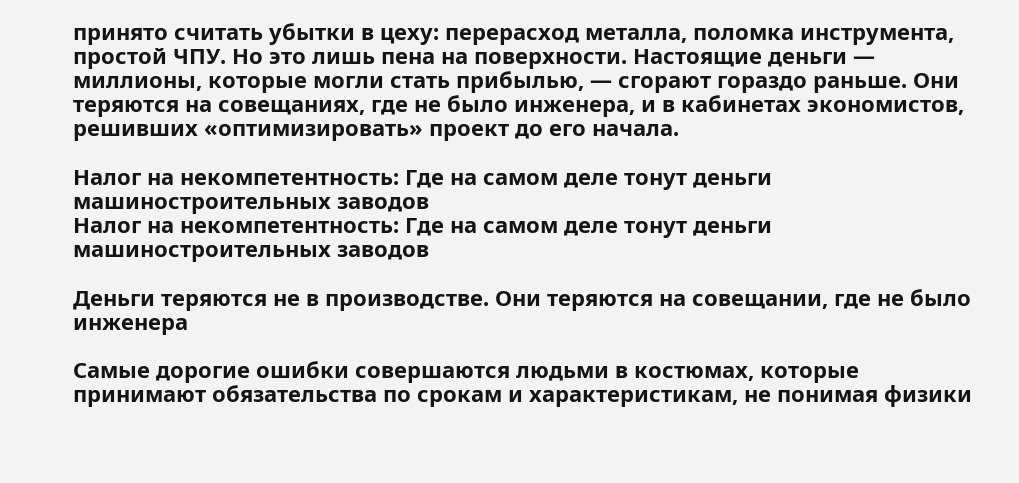принято считать убытки в цеху: перерасход металла, поломка инструмента, простой ЧПУ. Но это лишь пена на поверхности. Настоящие деньги — миллионы, которые могли стать прибылью, — сгорают гораздо раньше. Они теряются на совещаниях, где не было инженера, и в кабинетах экономистов, решивших «оптимизировать» проект до его начала.

Налог на некомпетентность: Где на самом деле тонут деньги машиностроительных заводов
Налог на некомпетентность: Где на самом деле тонут деньги машиностроительных заводов

Деньги теряются не в производстве. Они теряются на совещании, где не было инженера

Самые дорогие ошибки совершаются людьми в костюмах, которые принимают обязательства по срокам и характеристикам, не понимая физики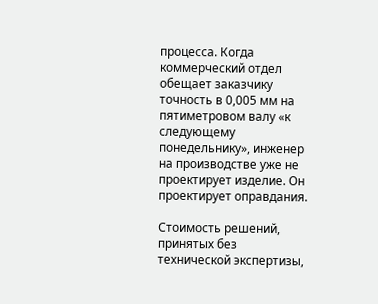процесса. Когда коммерческий отдел обещает заказчику точность в 0,005 мм на пятиметровом валу «к следующему понедельнику», инженер на производстве уже не проектирует изделие. Он проектирует оправдания.

Стоимость решений, принятых без технической экспертизы,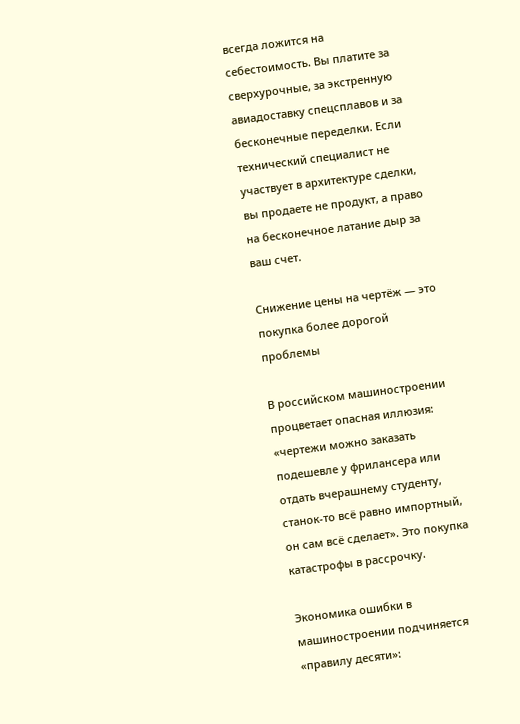всегда ложится на себестоимость. Вы платите за сверхурочные, за экстренную авиадоставку спецсплавов и за бесконечные переделки. Если технический специалист не участвует в архитектуре сделки, вы продаете не продукт, а право на бесконечное латание дыр за ваш счет.

Снижение цены на чертёж — это покупка более дорогой проблемы

В российском машиностроении процветает опасная иллюзия: «чертежи можно заказать подешевле у фрилансера или отдать вчерашнему студенту, станок-то всё равно импортный, он сам всё сделает». Это покупка катастрофы в рассрочку.

Экономика ошибки в машиностроении подчиняется «правилу десяти»: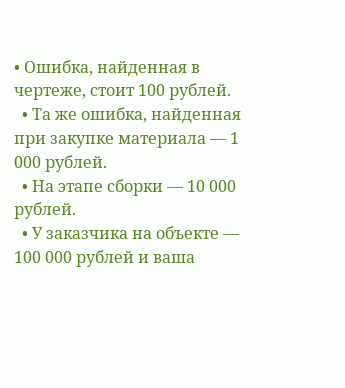• Ошибка, найденная в чертеже, стоит 100 рублей.
  • Та же ошибка, найденная при закупке материала — 1 000 рублей.
  • На этапе сборки — 10 000 рублей.
  • У заказчика на объекте — 100 000 рублей и ваша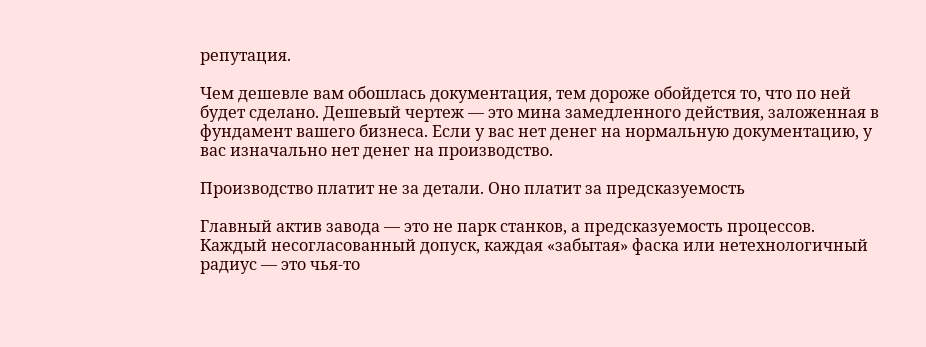репутация.

Чем дешевле вам обошлась документация, тем дороже обойдется то, что по ней будет сделано. Дешевый чертеж — это мина замедленного действия, заложенная в фундамент вашего бизнеса. Если у вас нет денег на нормальную документацию, у вас изначально нет денег на производство.

Производство платит не за детали. Оно платит за предсказуемость

Главный актив завода — это не парк станков, а предсказуемость процессов. Каждый несогласованный допуск, каждая «забытая» фаска или нетехнологичный радиус — это чья-то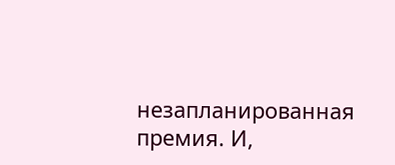незапланированная премия. И,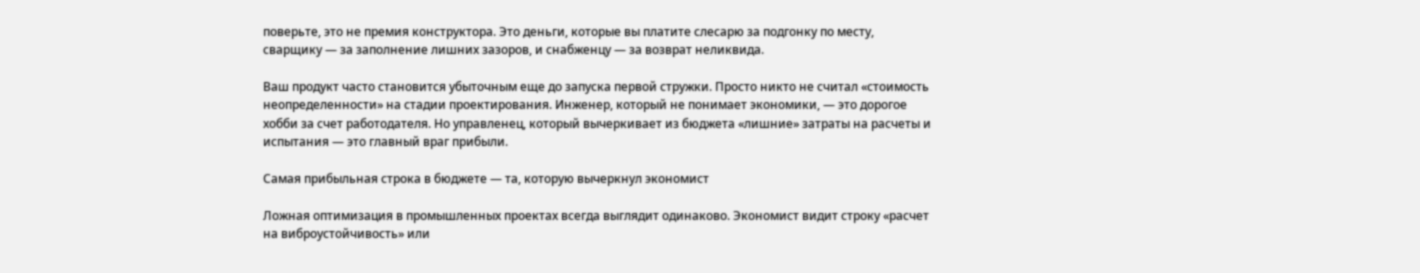поверьте, это не премия конструктора. Это деньги, которые вы платите слесарю за подгонку по месту, сварщику — за заполнение лишних зазоров, и снабженцу — за возврат неликвида.

Ваш продукт часто становится убыточным еще до запуска первой стружки. Просто никто не считал «стоимость неопределенности» на стадии проектирования. Инженер, который не понимает экономики, — это дорогое хобби за счет работодателя. Но управленец, который вычеркивает из бюджета «лишние» затраты на расчеты и испытания — это главный враг прибыли.

Самая прибыльная строка в бюджете — та, которую вычеркнул экономист

Ложная оптимизация в промышленных проектах всегда выглядит одинаково. Экономист видит строку «расчет на виброустойчивость» или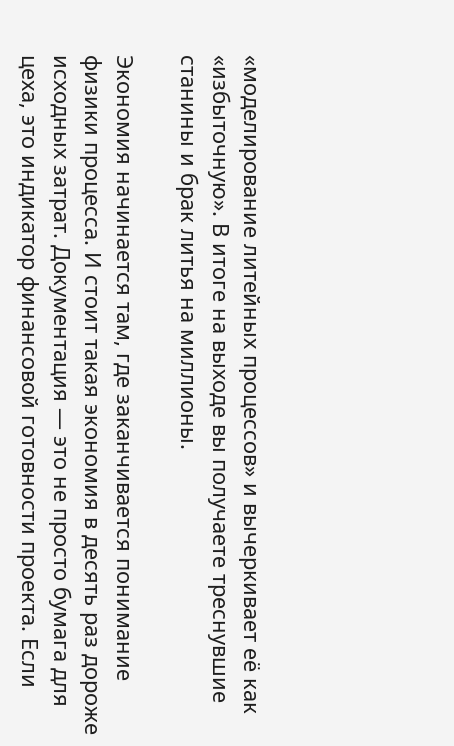«моделирование литейных процессов» и вычеркивает её как «избыточную». В итоге на выходе вы получаете треснувшие станины и брак литья на миллионы.

Экономия начинается там, где заканчивается понимание физики процесса. И стоит такая экономия в десять раз дороже исходных затрат. Документация — это не просто бумага для цеха, это индикатор финансовой готовности проекта. Если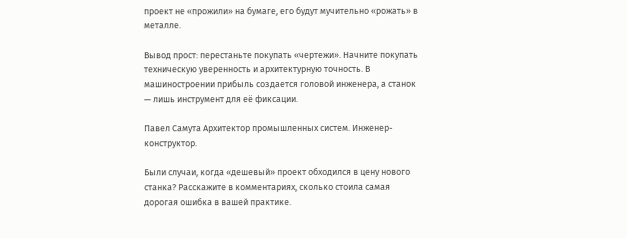проект не «прожили» на бумаге, его будут мучительно «рожать» в металле.

Вывод прост: перестаньте покупать «чертежи». Начните покупать техническую уверенность и архитектурную точность. В машиностроении прибыль создается головой инженера, а станок — лишь инструмент для её фиксации.

Павел Самута Архитектор промышленных систем. Инженер-конструктор.

Были случаи, когда «дешевый» проект обходился в цену нового станка? Расскажите в комментариях, сколько стоила самая дорогая ошибка в вашей практике.